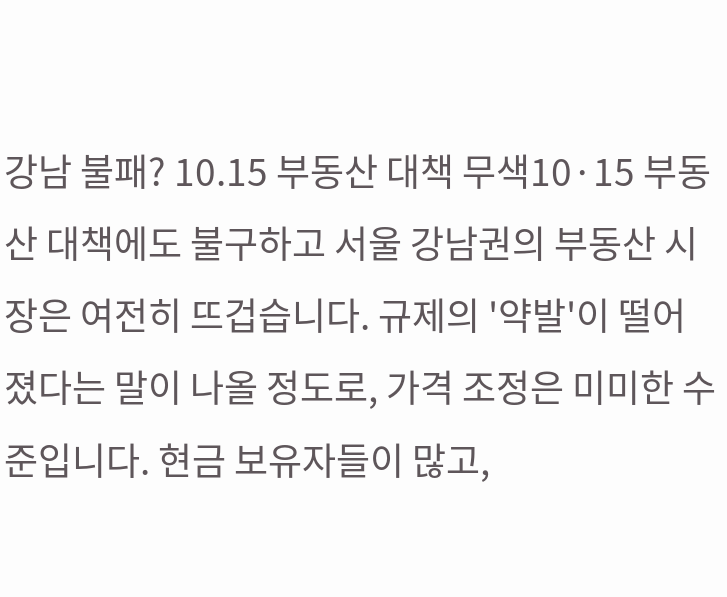강남 불패? 10.15 부동산 대책 무색10·15 부동산 대책에도 불구하고 서울 강남권의 부동산 시장은 여전히 뜨겁습니다. 규제의 '약발'이 떨어졌다는 말이 나올 정도로, 가격 조정은 미미한 수준입니다. 현금 보유자들이 많고,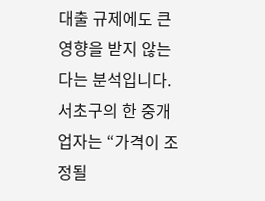대출 규제에도 큰 영향을 받지 않는다는 분석입니다. 서초구의 한 중개업자는 “가격이 조정될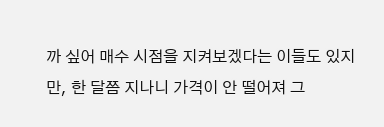까 싶어 매수 시점을 지켜보겠다는 이들도 있지만, 한 달쯤 지나니 가격이 안 떨어져 그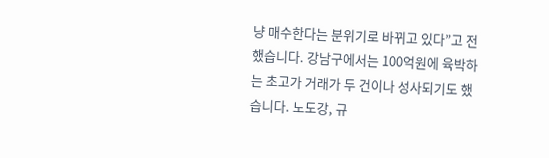냥 매수한다는 분위기로 바뀌고 있다”고 전했습니다. 강남구에서는 100억원에 육박하는 초고가 거래가 두 건이나 성사되기도 했습니다. 노도강, 규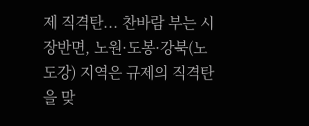제 직격탄... 찬바람 부는 시장반면, 노원·도봉·강북(노도강) 지역은 규제의 직격탄을 맞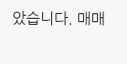았습니다. 매매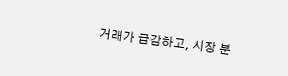거래가 급감하고, 시장 분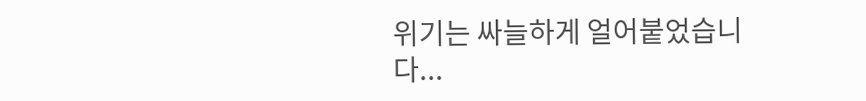위기는 싸늘하게 얼어붙었습니다...